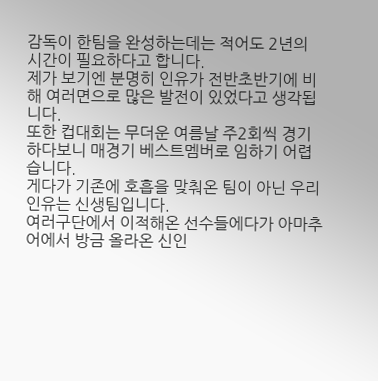감독이 한팀을 완성하는데는 적어도 2년의 시간이 필요하다고 합니다.
제가 보기엔 분명히 인유가 전반초반기에 비해 여러면으로 많은 발전이 있었다고 생각됩니다.
또한 컵대회는 무더운 여름날 주2회씩 경기하다보니 매경기 베스트멤버로 임하기 어렵습니다.
게다가 기존에 호흡을 맞춰온 팀이 아닌 우리 인유는 신생팀입니다.
여러구단에서 이적해온 선수들에다가 아마추어에서 방금 올라온 신인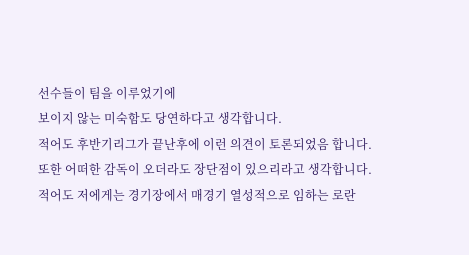선수들이 팀을 이루었기에
보이지 않는 미숙함도 당연하다고 생각합니다.
적어도 후반기리그가 끝난후에 이런 의견이 토론되었음 합니다.
또한 어떠한 감독이 오더라도 장단점이 있으리라고 생각합니다.
적어도 저에게는 경기장에서 매경기 열성적으로 임하는 로란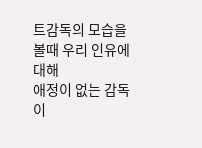트감독의 모습을 볼때 우리 인유에 대해
애정이 없는 감독이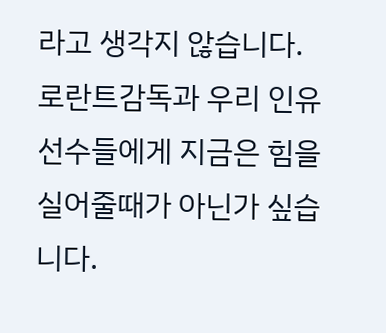라고 생각지 않습니다.
로란트감독과 우리 인유선수들에게 지금은 힘을 실어줄때가 아닌가 싶습니다.